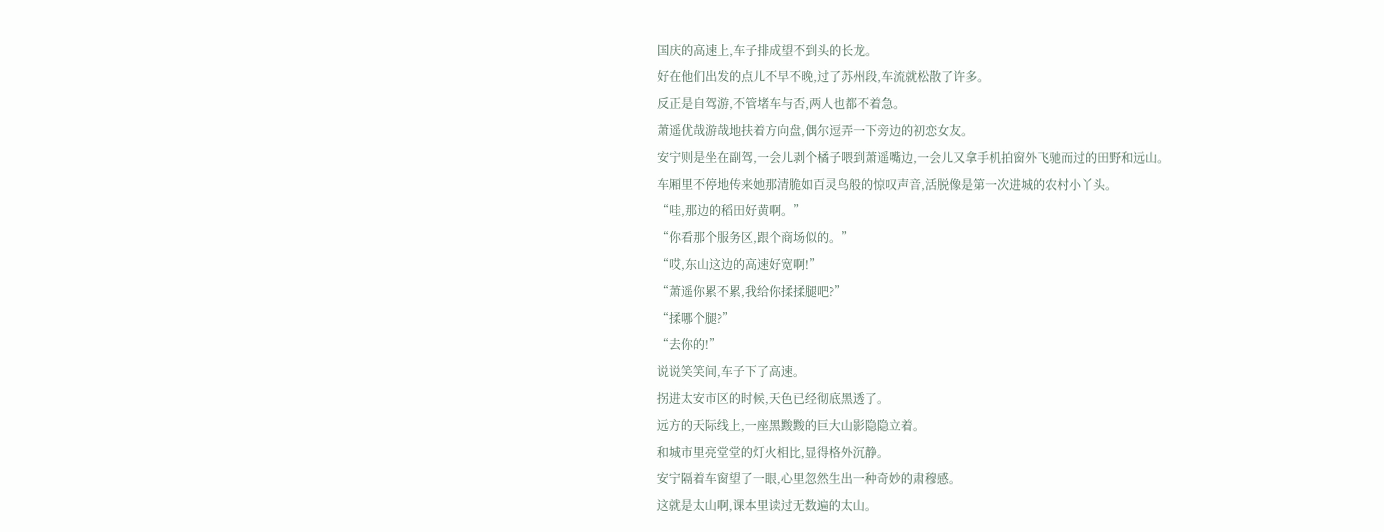国庆的高速上,车子排成望不到头的长龙。
好在他们出发的点儿不早不晚,过了苏州段,车流就松散了许多。
反正是自驾游,不管堵车与否,两人也都不着急。
萧遥优哉游哉地扶着方向盘,偶尔逗弄一下旁边的初恋女友。
安宁则是坐在副驾,一会儿剥个橘子喂到萧遥嘴边,一会儿又拿手机拍窗外飞驰而过的田野和远山。
车厢里不停地传来她那清脆如百灵鸟般的惊叹声音,活脱像是第一次进城的农村小丫头。
“哇,那边的稻田好黄啊。”
“你看那个服务区,跟个商场似的。”
“哎,东山这边的高速好宽啊!”
“萧遥你累不累,我给你揉揉腿吧?”
“揉哪个腿?”
“去你的!”
说说笑笑间,车子下了高速。
拐进太安市区的时候,天色已经彻底黑透了。
远方的天际线上,一座黑黢黢的巨大山影隐隐立着。
和城市里亮堂堂的灯火相比,显得格外沉静。
安宁隔着车窗望了一眼,心里忽然生出一种奇妙的肃穆感。
这就是太山啊,课本里读过无数遍的太山。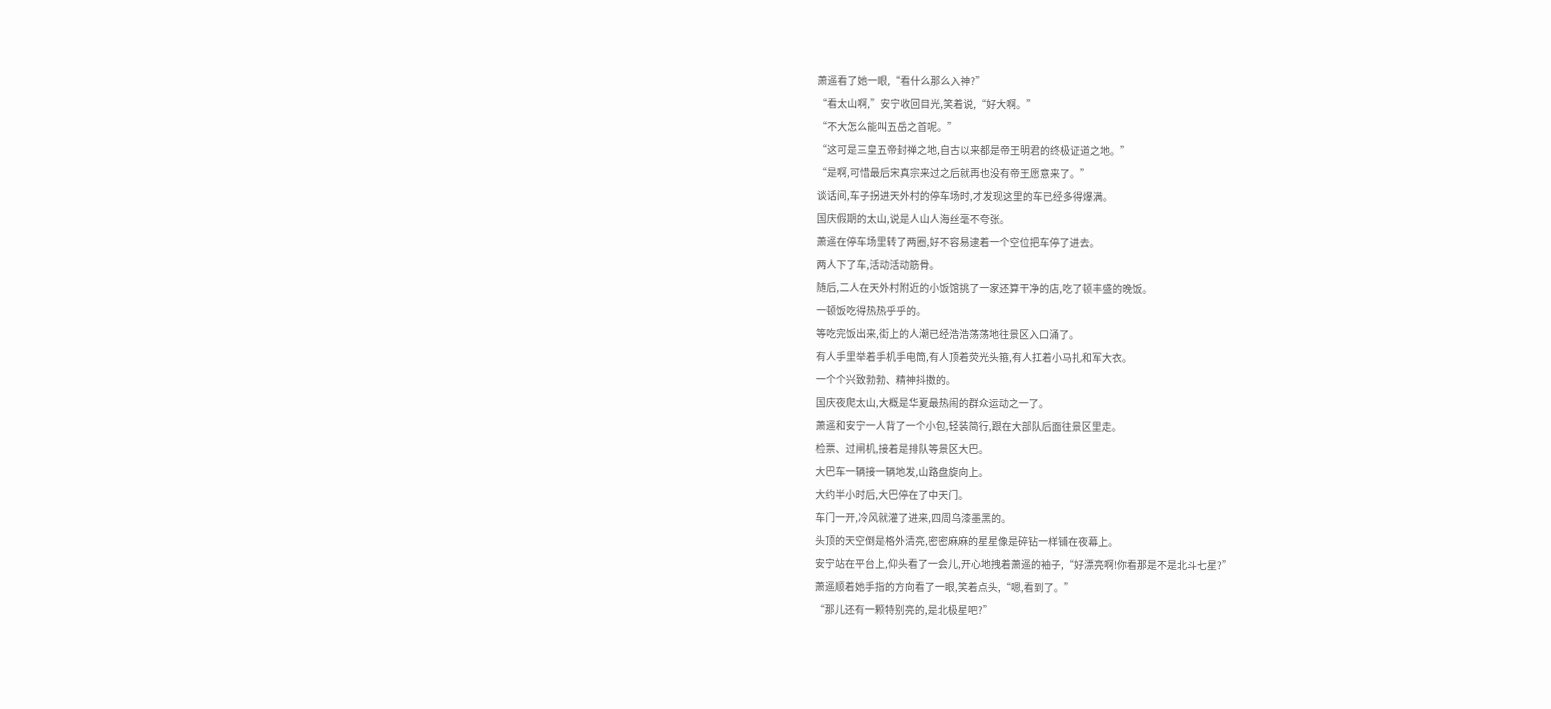萧遥看了她一眼,“看什么那么入神?”
“看太山啊,”安宁收回目光,笑着说,“好大啊。”
“不大怎么能叫五岳之首呢。”
“这可是三皇五帝封禅之地,自古以来都是帝王明君的终极证道之地。”
“是啊,可惜最后宋真宗来过之后就再也没有帝王愿意来了。”
谈话间,车子拐进天外村的停车场时,才发现这里的车已经多得爆满。
国庆假期的太山,说是人山人海丝毫不夸张。
萧遥在停车场里转了两圈,好不容易逮着一个空位把车停了进去。
两人下了车,活动活动筋骨。
随后,二人在天外村附近的小饭馆挑了一家还算干净的店,吃了顿丰盛的晚饭。
一顿饭吃得热热乎乎的。
等吃完饭出来,街上的人潮已经浩浩荡荡地往景区入口涌了。
有人手里举着手机手电筒,有人顶着荧光头箍,有人扛着小马扎和军大衣。
一个个兴致勃勃、精神抖擞的。
国庆夜爬太山,大概是华夏最热闹的群众运动之一了。
萧遥和安宁一人背了一个小包,轻装简行,跟在大部队后面往景区里走。
检票、过闸机,接着是排队等景区大巴。
大巴车一辆接一辆地发,山路盘旋向上。
大约半小时后,大巴停在了中天门。
车门一开,冷风就灌了进来,四周乌漆墨黑的。
头顶的天空倒是格外清亮,密密麻麻的星星像是碎钻一样铺在夜幕上。
安宁站在平台上,仰头看了一会儿,开心地拽着萧遥的袖子,“好漂亮啊!你看那是不是北斗七星?”
萧遥顺着她手指的方向看了一眼,笑着点头,“嗯,看到了。”
“那儿还有一颗特别亮的,是北极星吧?”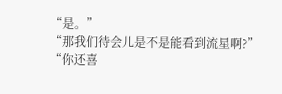“是。”
“那我们待会儿是不是能看到流星啊?”
“你还喜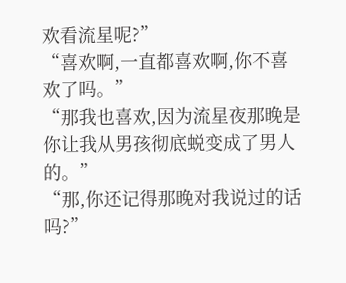欢看流星呢?”
“喜欢啊,一直都喜欢啊,你不喜欢了吗。”
“那我也喜欢,因为流星夜那晚是你让我从男孩彻底蜕变成了男人的。”
“那,你还记得那晚对我说过的话吗?”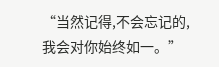“当然记得,不会忘记的,我会对你始终如一。”